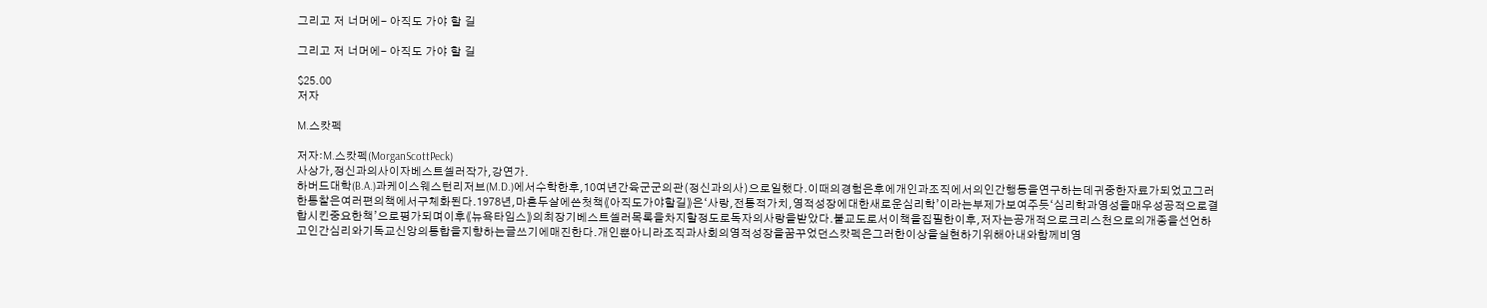그리고 저 너머에- 아직도 가야 할 길

그리고 저 너머에- 아직도 가야 할 길

$25.00
저자

M.스캇펙

저자:M.스캇펙(MorganScottPeck)
사상가,정신과의사이자베스트셀러작가,강연가.
하버드대학(B.A.)과케이스웨스턴리저브(M.D.)에서수학한후,10여년간육군군의관(정신과의사)으로일했다.이때의경험은후에개인과조직에서의인간행동을연구하는데귀중한자료가되었고그러한통찰은여러편의책에서구체화된다.1978년,마흔두살에쓴첫책《아직도가야할길》은‘사랑,전통적가치,영적성장에대한새로운심리학’이라는부제가보여주듯‘심리학과영성을매우성공적으로결합시킨중요한책’으로평가되며이후《뉴욕타임스》의최장기베스트셀러목록을차지할정도로독자의사랑을받았다.불교도로서이책을집필한이후,저자는공개적으로크리스천으로의개종을선언하고인간심리와기독교신앙의통합을지향하는글쓰기에매진한다.개인뿐아니라조직과사회의영적성장을꿈꾸었던스캇펙은그러한이상을실현하기위해아내와함께비영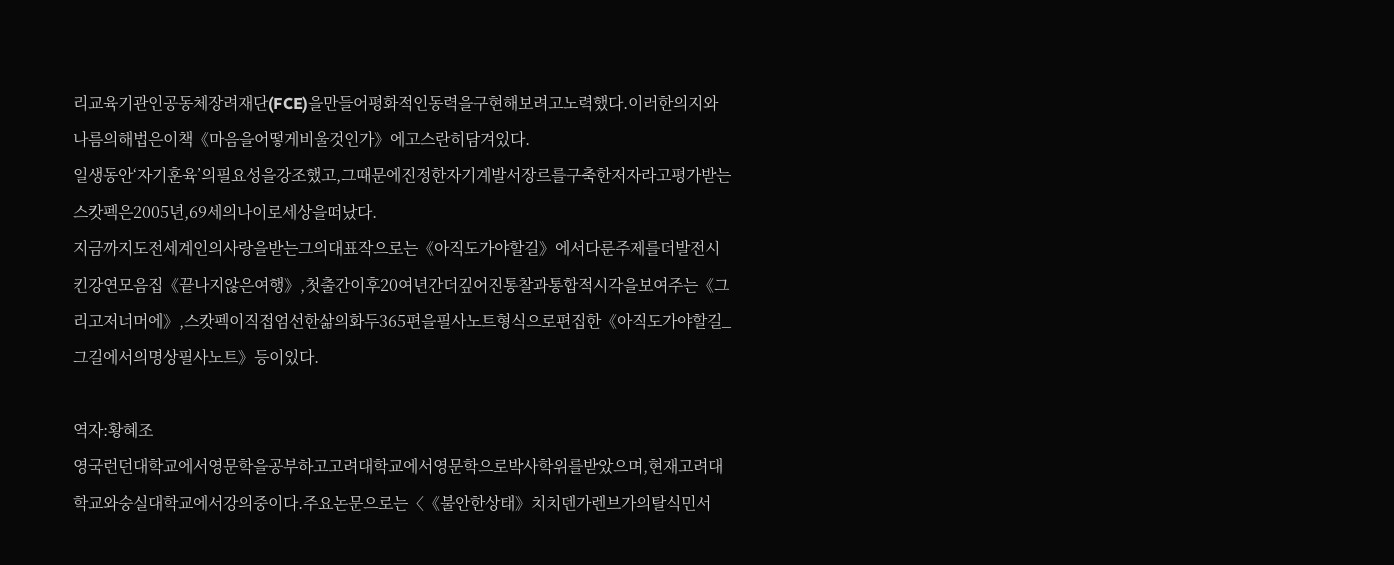리교육기관인공동체장려재단(FCE)을만들어평화적인동력을구현해보려고노력했다.이러한의지와나름의해법은이책《마음을어떻게비울것인가》에고스란히담겨있다.
일생동안‘자기훈육’의필요성을강조했고,그때문에진정한자기계발서장르를구축한저자라고평가받는스캇펙은2005년,69세의나이로세상을떠났다.
지금까지도전세계인의사랑을받는그의대표작으로는《아직도가야할길》에서다룬주제를더발전시킨강연모음집《끝나지않은여행》,첫출간이후20여년간더깊어진통찰과통합적시각을보여주는《그리고저너머에》,스캇펙이직접엄선한삶의화두365편을필사노트형식으로편집한《아직도가야할길_그길에서의명상필사노트》등이있다.

역자:황혜조
영국런던대학교에서영문학을공부하고고려대학교에서영문학으로박사학위를받았으며,현재고려대학교와숭실대학교에서강의중이다.주요논문으로는〈《불안한상태》치치덴가렌브가의탈식민서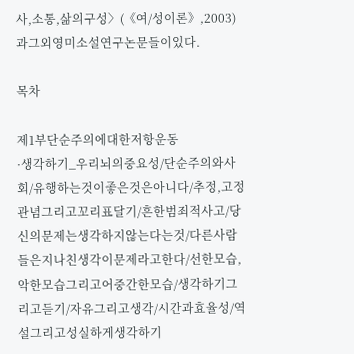사,소통,삶의구성〉(《여/성이론》,2003)과그외영미소설연구논문들이있다.

목차

제1부단순주의에대한저항운동
·생각하기_우리뇌의중요성/단순주의와사회/유행하는것이좋은것은아니다/추정,고정관념그리고꼬리표달기/흔한범죄적사고/당신의문제는생각하지않는다는것/다른사람들은지나친생각이문제라고한다/선한모습,악한모습그리고어중간한모습/생각하기그리고듣기/자유그리고생각/시간과효율성/역설그리고성실하게생각하기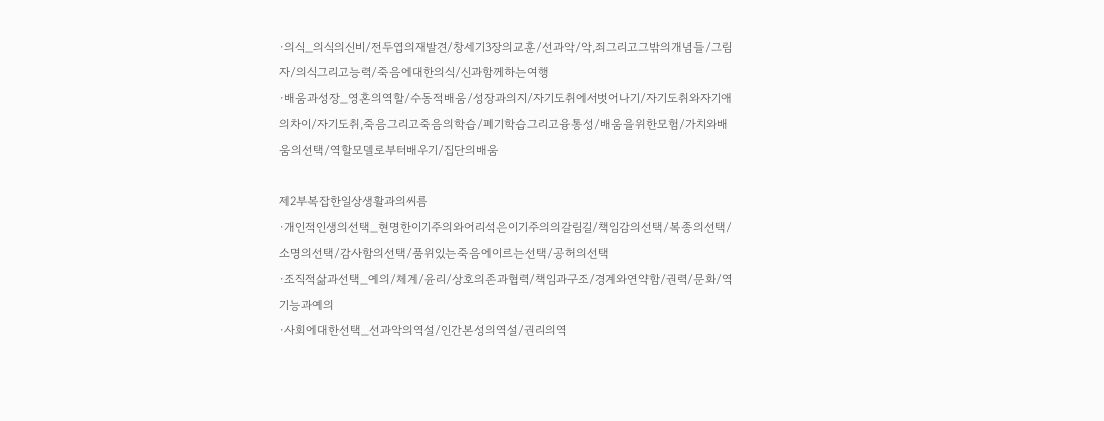·의식_의식의신비/전두엽의재발견/창세기3장의교훈/선과악/악,죄그리고그밖의개념들/그림자/의식그리고능력/죽음에대한의식/신과함께하는여행
·배움과성장_영혼의역할/수동적배움/성장과의지/자기도취에서벗어나기/자기도취와자기애의차이/자기도취,죽음그리고죽음의학습/폐기학습그리고융통성/배움을위한모험/가치와배움의선택/역할모델로부터배우기/집단의배움

제2부복잡한일상생활과의씨름
·개인적인생의선택_현명한이기주의와어리석은이기주의의갈림길/책임감의선택/복종의선택/소명의선택/감사함의선택/품위있는죽음에이르는선택/공허의선택
·조직적삶과선택_예의/체계/윤리/상호의존과협력/책임과구조/경계와연약함/권력/문화/역기능과예의
·사회에대한선택_선과악의역설/인간본성의역설/권리의역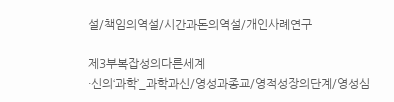설/책임의역설/시간과돈의역설/개인사례연구

제3부복잡성의다른세계
·신의‘과학’_과학과신/영성과종교/영적성장의단계/영성심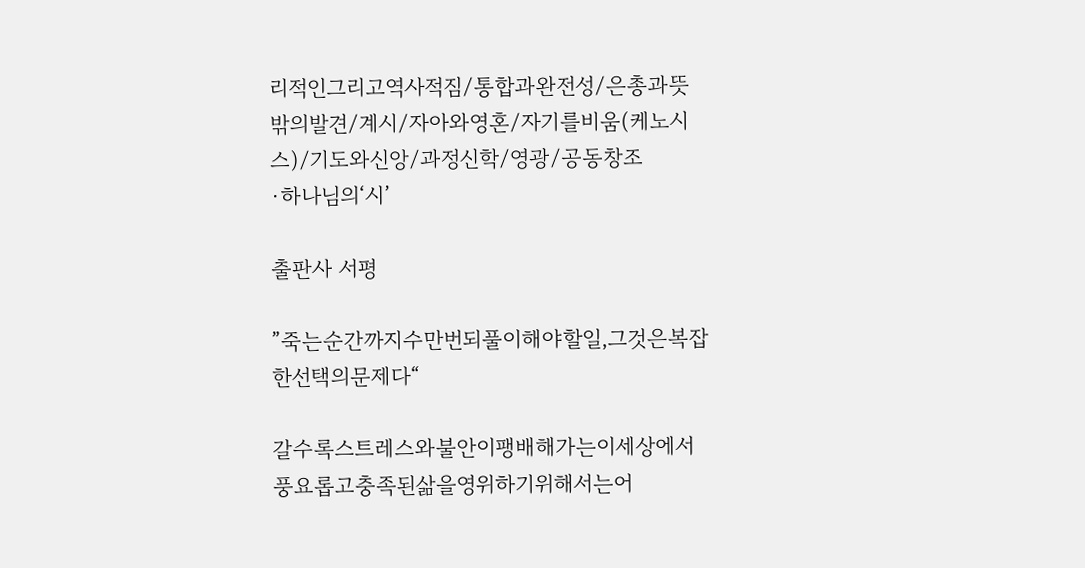리적인그리고역사적짐/통합과완전성/은총과뜻밖의발견/계시/자아와영혼/자기를비움(케노시스)/기도와신앙/과정신학/영광/공동창조
·하나님의‘시’

출판사 서평

”죽는순간까지수만번되풀이해야할일,그것은복잡한선택의문제다“

갈수록스트레스와불안이팽배해가는이세상에서풍요롭고충족된삶을영위하기위해서는어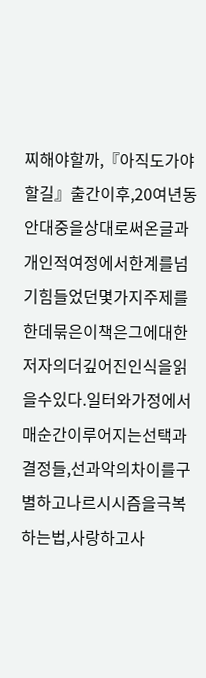찌해야할까,『아직도가야할길』출간이후,20여년동안대중을상대로써온글과개인적여정에서한계를넘기힘들었던몇가지주제를한데묶은이책은그에대한저자의더깊어진인식을읽을수있다.일터와가정에서매순간이루어지는선택과결정들,선과악의차이를구별하고나르시시즘을극복하는법,사랑하고사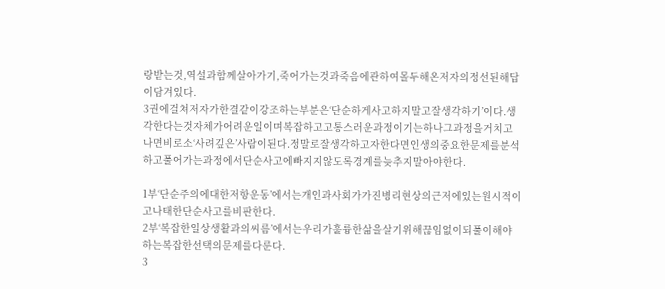랑받는것,역설과함께살아가기,죽어가는것과죽음에관하여몰두해온저자의정선된해답이담겨있다.
3권에걸쳐저자가한결같이강조하는부분은‘단순하게사고하지말고잘생각하기’이다.생각한다는것자체가어려운일이며복잡하고고통스러운과정이기는하나그과정을거치고나면비로소‘사려깊은’사람이된다.정말로잘생각하고자한다면인생의중요한문제를분석하고풀어가는과정에서단순사고에빠지지않도록경계를늦추지말아야한다.

1부‘단순주의에대한저항운동’에서는개인과사회가가진병리현상의근저에있는원시적이고나태한단순사고를비판한다.
2부‘복잡한일상생활과의씨름’에서는우리가훌륭한삶을살기위해끊임없이되풀이해야하는복잡한선택의문제를다룬다.
3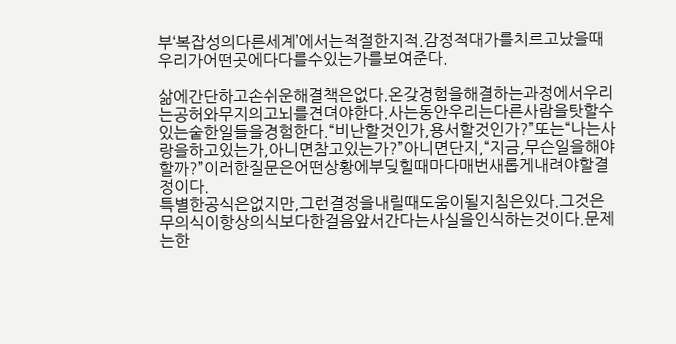부‘복잡성의다른세계’에서는적절한지적.감정적대가를치르고났을때우리가어떤곳에다다를수있는가를보여준다.

삶에간단하고손쉬운해결책은없다.온갖경험을해결하는과정에서우리는공허와무지의고뇌를견뎌야한다.사는동안우리는다른사람을탓할수있는숱한일들을경험한다.“비난할것인가,용서할것인가?”또는“나는사랑을하고있는가,아니면참고있는가?”아니면단지,“지금,무슨일을해야할까?”이러한질문은어떤상황에부딪힐때마다매번새롭게내려야할결정이다.
특별한공식은없지만,그런결정을내릴때도움이될지침은있다.그것은무의식이항상의식보다한걸음앞서간다는사실을인식하는것이다.문제는한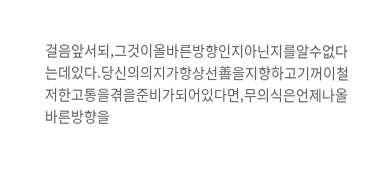걸음앞서되,그것이올바른방향인지아닌지를알수없다는데있다.당신의의지가항상선善을지향하고기꺼이철저한고통을겪을준비가되어있다면,무의식은언제나올바른방향을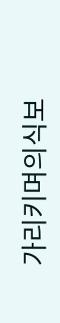가리키며의식보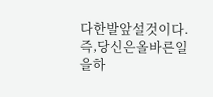다한발앞설것이다.즉,당신은올바른일을하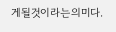게될것이라는의미다.